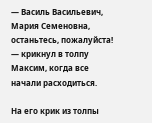— Василь Васильевич, Мария Семеновна, останьтесь, пожалуйста! — крикнул в толпу Максим, когда все начали расходиться.

На его крик из толпы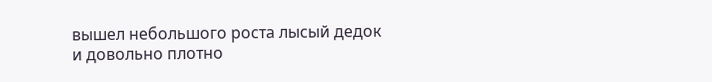вышел небольшого роста лысый дедок и довольно плотно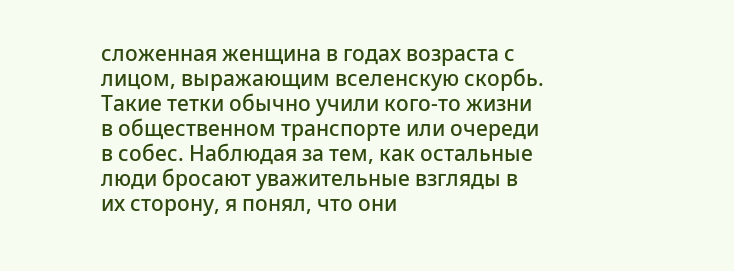сложенная женщина в годах возраста с лицом, выражающим вселенскую скорбь. Такие тетки обычно учили кого-то жизни в общественном транспорте или очереди в собес. Наблюдая за тем, как остальные люди бросают уважительные взгляды в их сторону, я понял, что они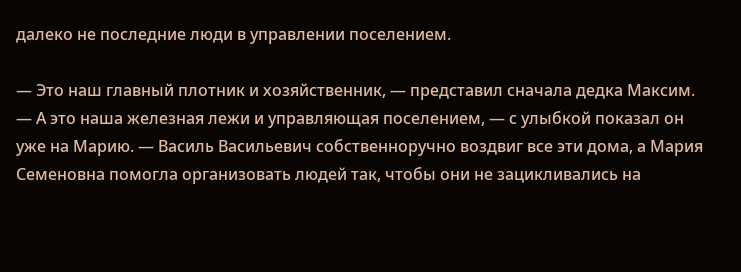далеко не последние люди в управлении поселением.

— Это наш главный плотник и хозяйственник, — представил сначала дедка Максим. — А это наша железная лежи и управляющая поселением, — с улыбкой показал он уже на Марию. — Василь Васильевич собственноручно воздвиг все эти дома, а Мария Семеновна помогла организовать людей так, чтобы они не зацикливались на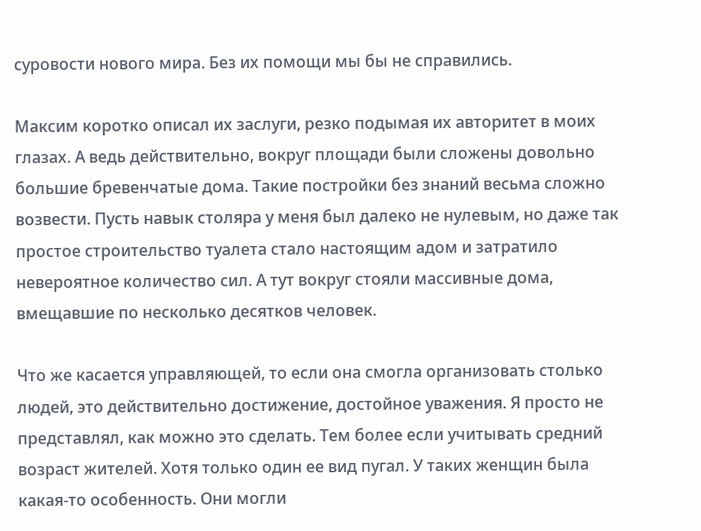суровости нового мира. Без их помощи мы бы не справились.

Максим коротко описал их заслуги, резко подымая их авторитет в моих глазах. А ведь действительно, вокруг площади были сложены довольно большие бревенчатые дома. Такие постройки без знаний весьма сложно возвести. Пусть навык столяра у меня был далеко не нулевым, но даже так простое строительство туалета стало настоящим адом и затратило невероятное количество сил. А тут вокруг стояли массивные дома, вмещавшие по несколько десятков человек.

Что же касается управляющей, то если она смогла организовать столько людей, это действительно достижение, достойное уважения. Я просто не представлял, как можно это сделать. Тем более если учитывать средний возраст жителей. Хотя только один ее вид пугал. У таких женщин была какая-то особенность. Они могли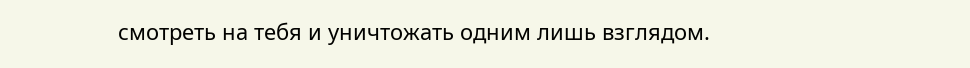смотреть на тебя и уничтожать одним лишь взглядом.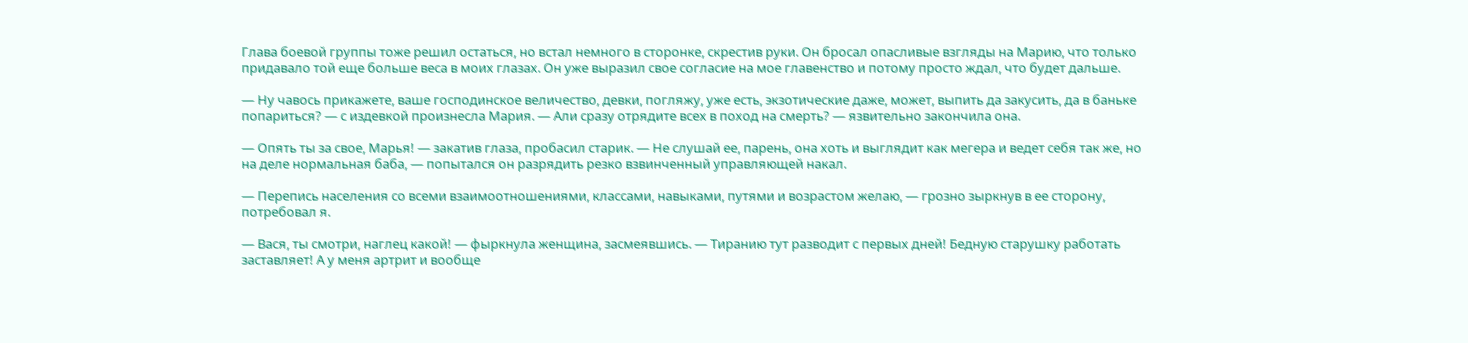Глава боевой группы тоже решил остаться, но встал немного в сторонке, скрестив руки. Он бросал опасливые взгляды на Марию, что только придавало той еще больше веса в моих глазах. Он уже выразил свое согласие на мое главенство и потому просто ждал, что будет дальше.

— Ну чавось прикажете, ваше господинское величество, девки, погляжу, уже есть, экзотические даже, может, выпить да закусить, да в баньке попариться? — с издевкой произнесла Мария. — Али сразу отрядите всех в поход на смерть? — язвительно закончила она.

— Опять ты за свое, Марья! — закатив глаза, пробасил старик. — Не слушай ее, парень, она хоть и выглядит как мегера и ведет себя так же, но на деле нормальная баба, — попытался он разрядить резко взвинченный управляющей накал.

— Перепись населения со всеми взаимоотношениями, классами, навыками, путями и возрастом желаю, — грозно зыркнув в ее сторону, потребовал я.

— Вася, ты смотри, наглец какой! — фыркнула женщина, засмеявшись. — Тиранию тут разводит с первых дней! Бедную старушку работать заставляет! А у меня артрит и вообще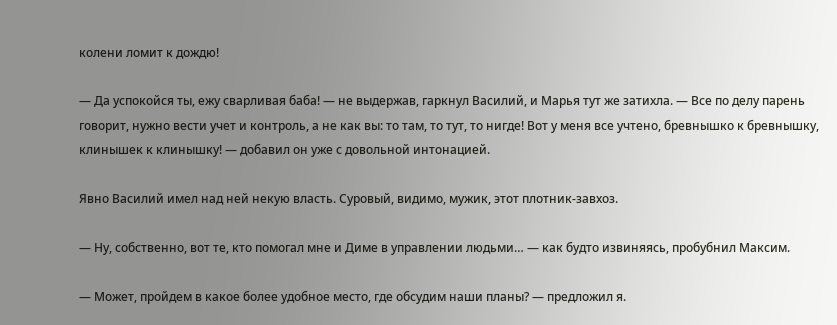колени ломит к дождю!

— Да успокойся ты, ежу сварливая баба! — не выдержав, гаркнул Василий, и Марья тут же затихла. — Все по делу парень говорит, нужно вести учет и контроль, а не как вы: то там, то тут, то нигде! Вот у меня все учтено, бревнышко к бревнышку, клинышек к клинышку! — добавил он уже с довольной интонацией.

Явно Василий имел над ней некую власть. Суровый, видимо, мужик, этот плотник-завхоз.

— Ну, собственно, вот те, кто помогал мне и Диме в управлении людьми… — как будто извиняясь, пробубнил Максим.

— Может, пройдем в какое более удобное место, где обсудим наши планы? — предложил я.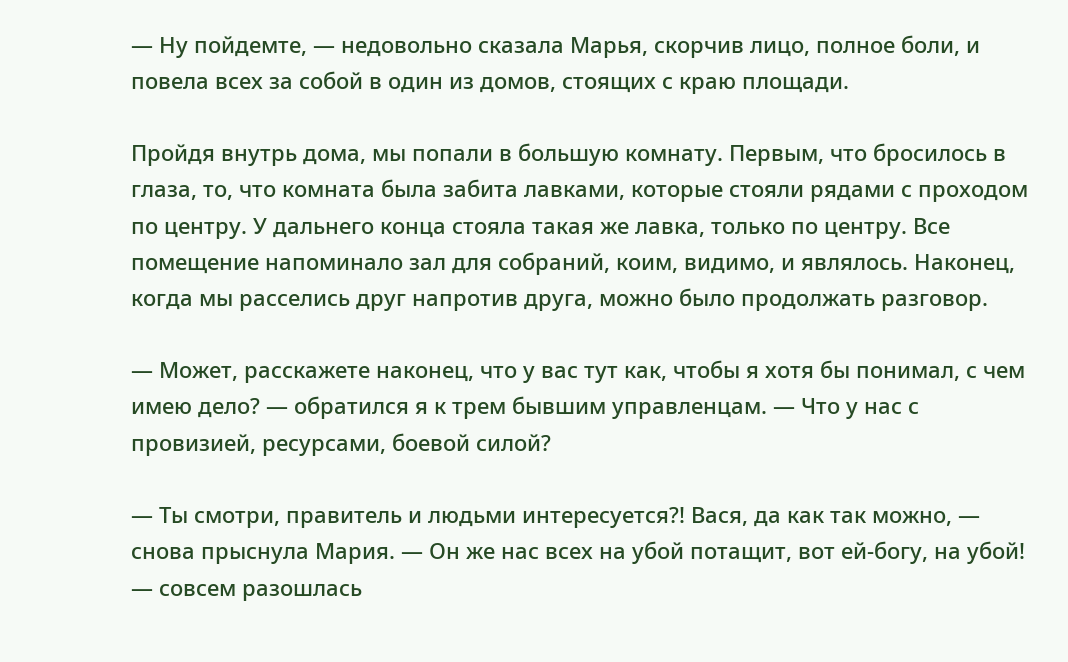— Ну пойдемте, — недовольно сказала Марья, скорчив лицо, полное боли, и повела всех за собой в один из домов, стоящих с краю площади.

Пройдя внутрь дома, мы попали в большую комнату. Первым, что бросилось в глаза, то, что комната была забита лавками, которые стояли рядами с проходом по центру. У дальнего конца стояла такая же лавка, только по центру. Все помещение напоминало зал для собраний, коим, видимо, и являлось. Наконец, когда мы расселись друг напротив друга, можно было продолжать разговор.

— Может, расскажете наконец, что у вас тут как, чтобы я хотя бы понимал, с чем имею дело? — обратился я к трем бывшим управленцам. — Что у нас с провизией, ресурсами, боевой силой?

— Ты смотри, правитель и людьми интересуется?! Вася, да как так можно, — снова прыснула Мария. — Он же нас всех на убой потащит, вот ей-богу, на убой! — совсем разошлась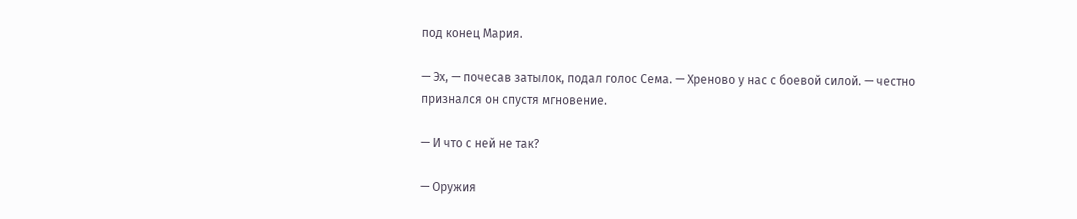под конец Мария.

— Эх, — почесав затылок, подал голос Сема. — Хреново у нас с боевой силой. — честно признался он спустя мгновение.

— И что с ней не так?

— Оружия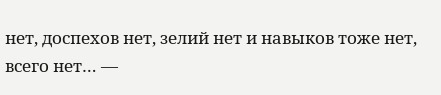нет, доспехов нет, зелий нет и навыков тоже нет, всего нет… —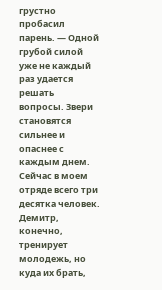грустно пробасил парень. — Одной грубой силой уже не каждый раз удается решать вопросы. Звери становятся сильнее и опаснее с каждым днем. Сейчас в моем отряде всего три десятка человек. Демитр, конечно, тренирует молодежь, но куда их брать,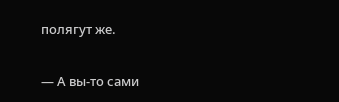полягут же.

— А вы-то сами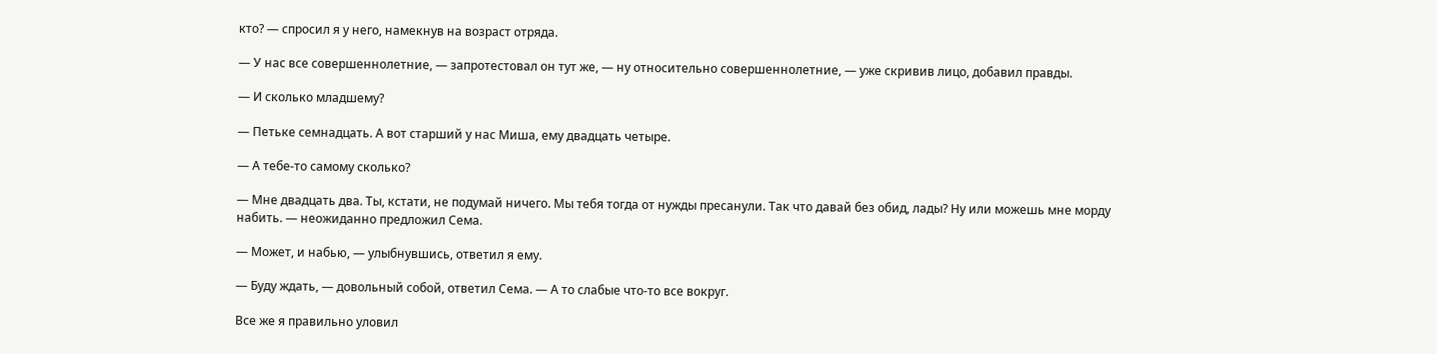кто? — спросил я у него, намекнув на возраст отряда.

— У нас все совершеннолетние, — запротестовал он тут же, — ну относительно совершеннолетние, — уже скривив лицо, добавил правды.

— И сколько младшему?

— Петьке семнадцать. А вот старший у нас Миша, ему двадцать четыре.

— А тебе-то самому сколько?

— Мне двадцать два. Ты, кстати, не подумай ничего. Мы тебя тогда от нужды пресанули. Так что давай без обид, лады? Ну или можешь мне морду набить. — неожиданно предложил Сема.

— Может, и набью, — улыбнувшись, ответил я ему.

— Буду ждать, — довольный собой, ответил Сема. — А то слабые что-то все вокруг.

Все же я правильно уловил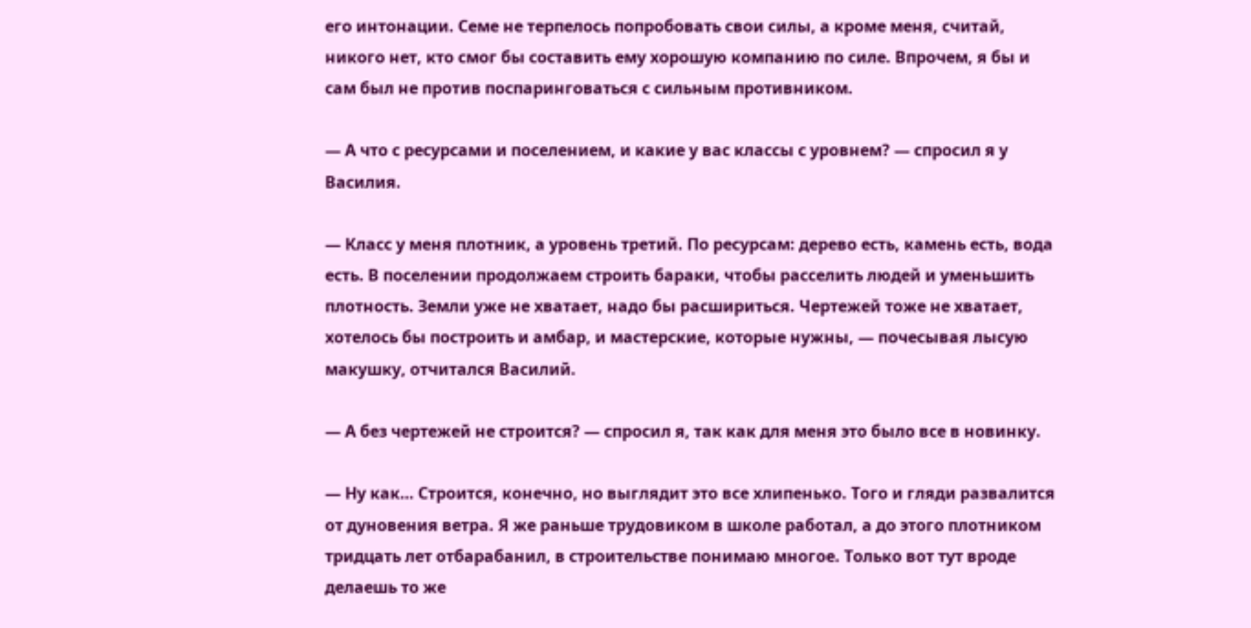его интонации. Семе не терпелось попробовать свои силы, а кроме меня, считай, никого нет, кто смог бы составить ему хорошую компанию по силе. Впрочем, я бы и сам был не против поспаринговаться с сильным противником.

— А что с ресурсами и поселением, и какие у вас классы с уровнем? — спросил я у Василия.

— Класс у меня плотник, а уровень третий. По ресурсам: дерево есть, камень есть, вода есть. В поселении продолжаем строить бараки, чтобы расселить людей и уменьшить плотность. Земли уже не хватает, надо бы расшириться. Чертежей тоже не хватает, хотелось бы построить и амбар, и мастерские, которые нужны, — почесывая лысую макушку, отчитался Василий.

— А без чертежей не строится? — спросил я, так как для меня это было все в новинку.

— Ну как… Строится, конечно, но выглядит это все хлипенько. Того и гляди развалится от дуновения ветра. Я же раньше трудовиком в школе работал, а до этого плотником тридцать лет отбарабанил, в строительстве понимаю многое. Только вот тут вроде делаешь то же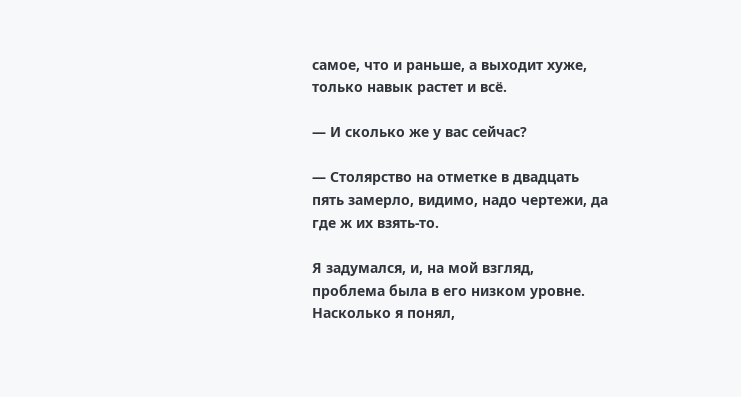самое, что и раньше, а выходит хуже, только навык растет и всё.

— И сколько же у вас сейчас?

— Столярство на отметке в двадцать пять замерло, видимо, надо чертежи, да где ж их взять-то.

Я задумался, и, на мой взгляд, проблема была в его низком уровне. Насколько я понял,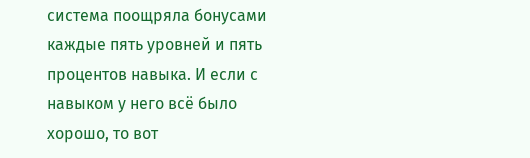система поощряла бонусами каждые пять уровней и пять процентов навыка. И если с навыком у него всё было хорошо, то вот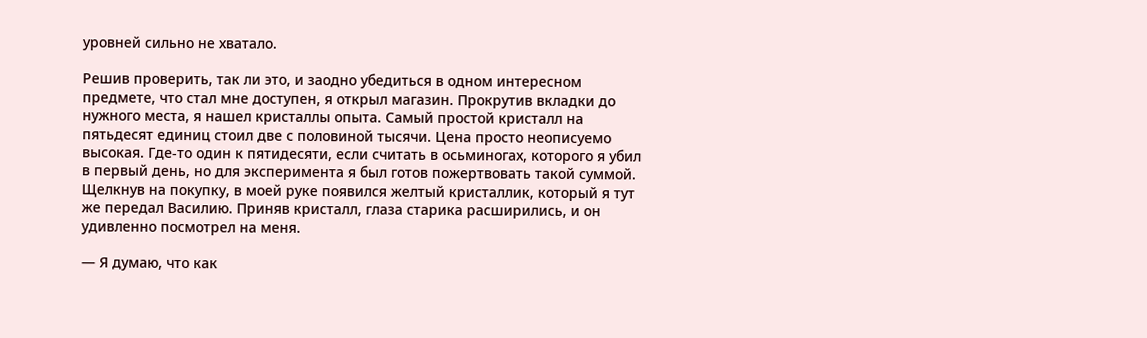уровней сильно не хватало.

Решив проверить, так ли это, и заодно убедиться в одном интересном предмете, что стал мне доступен, я открыл магазин. Прокрутив вкладки до нужного места, я нашел кристаллы опыта. Самый простой кристалл на пятьдесят единиц стоил две с половиной тысячи. Цена просто неописуемо высокая. Где-то один к пятидесяти, если считать в осьминогах, которого я убил в первый день, но для эксперимента я был готов пожертвовать такой суммой. Щелкнув на покупку, в моей руке появился желтый кристаллик, который я тут же передал Василию. Приняв кристалл, глаза старика расширились, и он удивленно посмотрел на меня.

— Я думаю, что как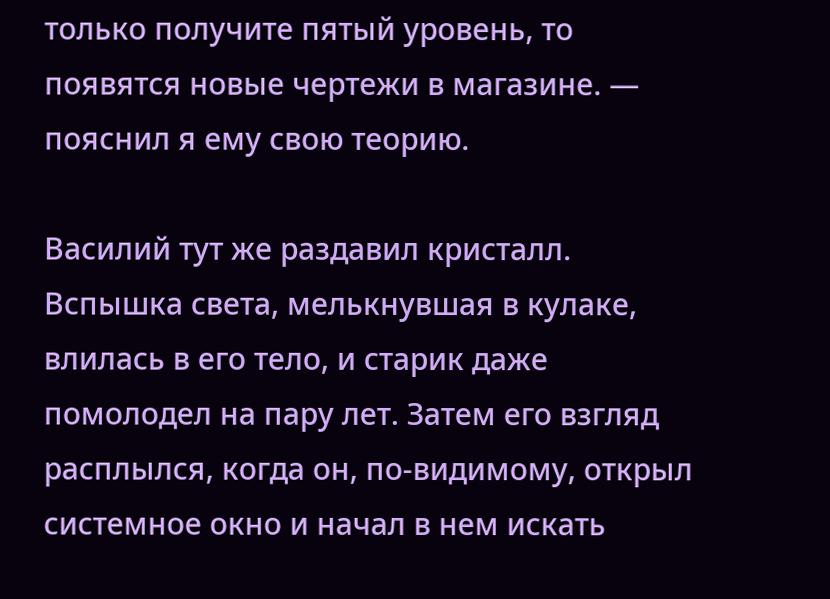только получите пятый уровень, то появятся новые чертежи в магазине. — пояснил я ему свою теорию.

Василий тут же раздавил кристалл. Вспышка света, мелькнувшая в кулаке, влилась в его тело, и старик даже помолодел на пару лет. Затем его взгляд расплылся, когда он, по-видимому, открыл системное окно и начал в нем искать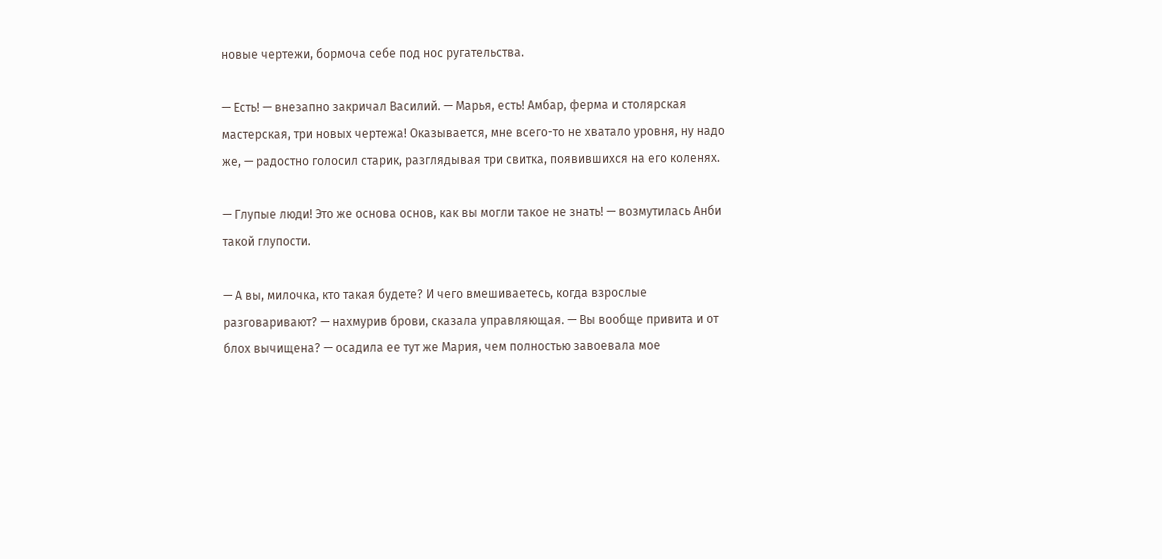новые чертежи, бормоча себе под нос ругательства.

— Есть! — внезапно закричал Василий. — Марья, есть! Амбар, ферма и столярская мастерская, три новых чертежа! Оказывается, мне всего-то не хватало уровня, ну надо же, — радостно голосил старик, разглядывая три свитка, появившихся на его коленях.

— Глупые люди! Это же основа основ, как вы могли такое не знать! — возмутилась Анби такой глупости.

— А вы, милочка, кто такая будете? И чего вмешиваетесь, когда взрослые разговаривают? — нахмурив брови, сказала управляющая. — Вы вообще привита и от блох вычищена? — осадила ее тут же Мария, чем полностью завоевала мое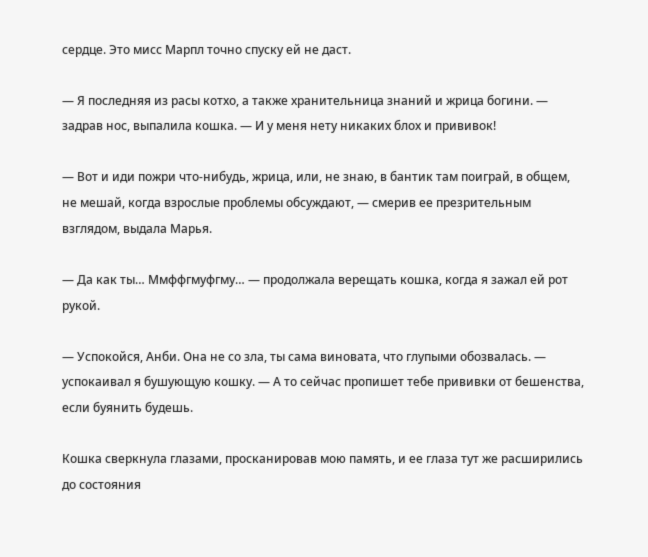сердце. Это мисс Марпл точно спуску ей не даст.

— Я последняя из расы котхо, а также хранительница знаний и жрица богини. — задрав нос, выпалила кошка. — И у меня нету никаких блох и прививок!

— Вот и иди пожри что-нибудь, жрица, или, не знаю, в бантик там поиграй, в общем, не мешай, когда взрослые проблемы обсуждают, — смерив ее презрительным взглядом, выдала Марья.

— Да как ты… Ммффгмуфгму… — продолжала верещать кошка, когда я зажал ей рот рукой.

— Успокойся, Анби. Она не со зла, ты сама виновата, что глупыми обозвалась. — успокаивал я бушующую кошку. — А то сейчас пропишет тебе прививки от бешенства, если буянить будешь.

Кошка сверкнула глазами, просканировав мою память, и ее глаза тут же расширились до состояния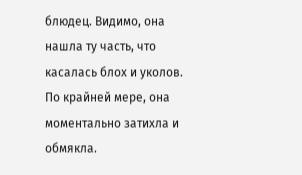блюдец. Видимо, она нашла ту часть, что касалась блох и уколов. По крайней мере, она моментально затихла и обмякла.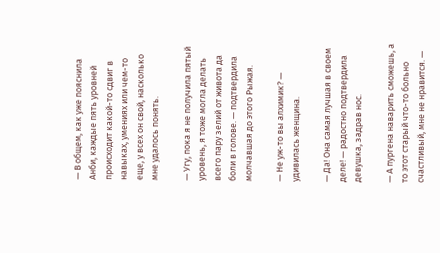— В общем, как уже пояснила Анби, каждые пять уровней происходит какой-то сдвиг в навыках, умениях или чем-то еще, у всех он свой, насколько мне удалось понять.

— Угу, пока я не получила пятый уровень, я тоже могла делать всего пару зелий от живота да боли в голове. — подтвердила молчавшая до этого Рыжая.

— Не уж-то вы алхимик? — удивилась женщина.

— Да! Она самая лучшая в своем деле! — радостно подтвердила девушка, задрав нос.

— А пургена наварить сможешь, а то этот старый что-то больно счастливый, мне не нравится. —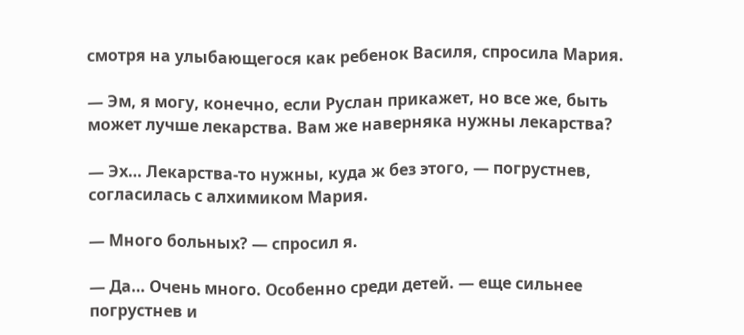смотря на улыбающегося как ребенок Василя, спросила Мария.

— Эм, я могу, конечно, если Руслан прикажет, но все же, быть может лучше лекарства. Вам же наверняка нужны лекарства?

— Эх… Лекарства-то нужны, куда ж без этого, — погрустнев, согласилась с алхимиком Мария.

— Много больных? — спросил я.

— Да… Очень много. Особенно среди детей. — еще сильнее погрустнев и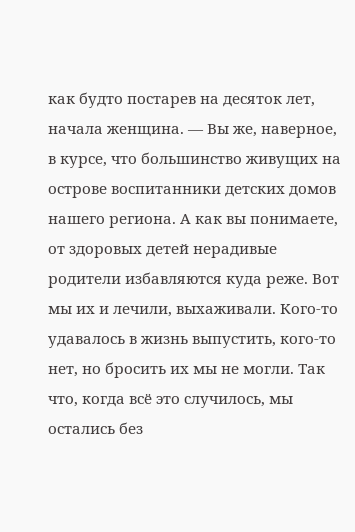как будто постарев на десяток лет, начала женщина. — Вы же, наверное, в курсе, что большинство живущих на острове воспитанники детских домов нашего региона. А как вы понимаете, от здоровых детей нерадивые родители избавляются куда реже. Вот мы их и лечили, выхаживали. Кого-то удавалось в жизнь выпустить, кого-то нет, но бросить их мы не могли. Так что, когда всё это случилось, мы остались без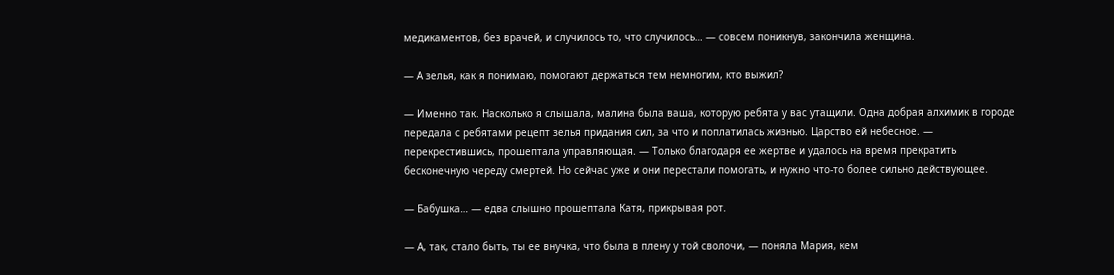медикаментов, без врачей, и случилось то, что случилось… — совсем поникнув, закончила женщина.

— А зелья, как я понимаю, помогают держаться тем немногим, кто выжил?

— Именно так. Насколько я слышала, малина была ваша, которую ребята у вас утащили. Одна добрая алхимик в городе передала с ребятами рецепт зелья придания сил, за что и поплатилась жизнью. Царство ей небесное. — перекрестившись, прошептала управляющая. — Только благодаря ее жертве и удалось на время прекратить бесконечную череду смертей. Но сейчас уже и они перестали помогать, и нужно что-то более сильно действующее.

— Бабушка… — едва слышно прошептала Катя, прикрывая рот.

— А, так, стало быть, ты ее внучка, что была в плену у той сволочи, — поняла Мария, кем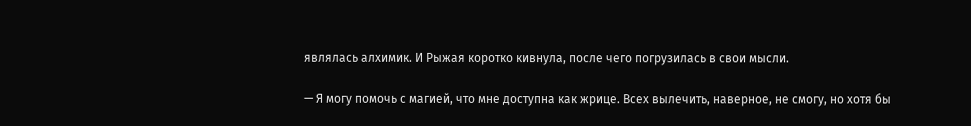являлась алхимик. И Рыжая коротко кивнула, после чего погрузилась в свои мысли.

— Я могу помочь с магией, что мне доступна как жрице. Всех вылечить, наверное, не смогу, но хотя бы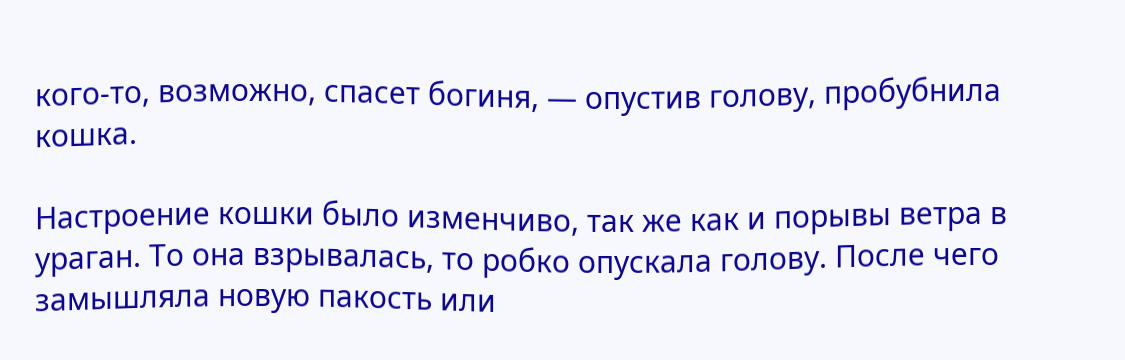кого-то, возможно, спасет богиня, — опустив голову, пробубнила кошка.

Настроение кошки было изменчиво, так же как и порывы ветра в ураган. То она взрывалась, то робко опускала голову. После чего замышляла новую пакость или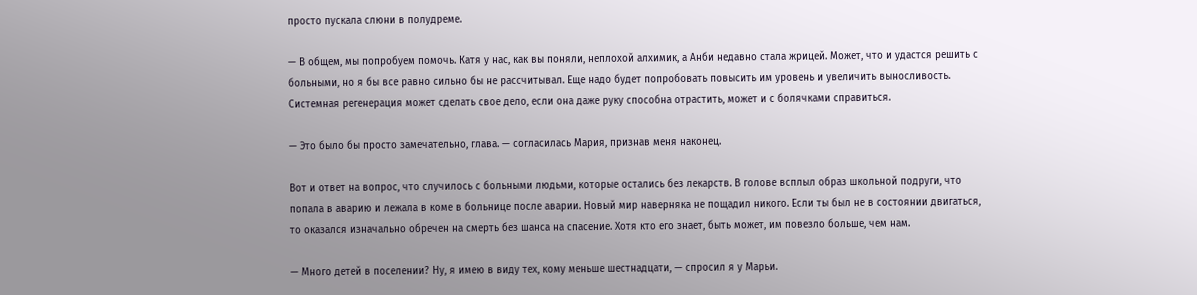просто пускала слюни в полудреме.

— В общем, мы попробуем помочь. Катя у нас, как вы поняли, неплохой алхимик, а Анби недавно стала жрицей. Может, что и удастся решить с больными, но я бы все равно сильно бы не рассчитывал. Еще надо будет попробовать повысить им уровень и увеличить выносливость. Системная регенерация может сделать свое дело, если она даже руку способна отрастить, может и с болячками справиться.

— Это было бы просто замечательно, глава. — согласилась Мария, признав меня наконец.

Вот и ответ на вопрос, что случилось с больными людьми, которые остались без лекарств. В голове всплыл образ школьной подруги, что попала в аварию и лежала в коме в больнице после аварии. Новый мир наверняка не пощадил никого. Если ты был не в состоянии двигаться, то оказался изначально обречен на смерть без шанса на спасение. Хотя кто его знает, быть может, им повезло больше, чем нам.

— Много детей в поселении? Ну, я имею в виду тех, кому меньше шестнадцати, — спросил я у Марьи.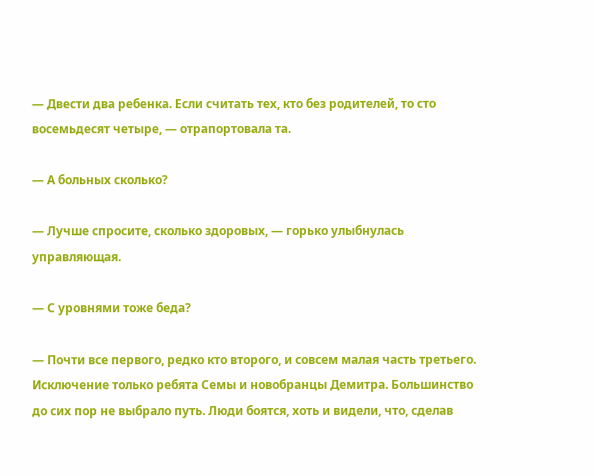— Двести два ребенка. Если считать тех, кто без родителей, то сто восемьдесят четыре, — отрапортовала та.

— А больных сколько?

— Лучше спросите, сколько здоровых, — горько улыбнулась управляющая.

— С уровнями тоже беда?

— Почти все первого, редко кто второго, и совсем малая часть третьего. Исключение только ребята Семы и новобранцы Демитра. Большинство до сих пор не выбрало путь. Люди боятся, хоть и видели, что, сделав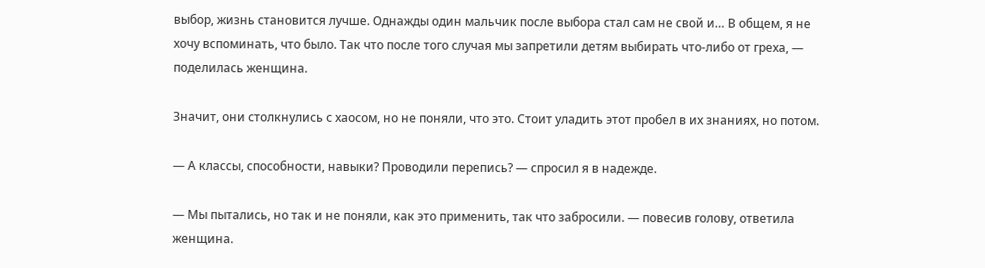выбор, жизнь становится лучше. Однажды один мальчик после выбора стал сам не свой и… В общем, я не хочу вспоминать, что было. Так что после того случая мы запретили детям выбирать что-либо от греха, — поделилась женщина.

Значит, они столкнулись с хаосом, но не поняли, что это. Стоит уладить этот пробел в их знаниях, но потом.

— А классы, способности, навыки? Проводили перепись? — спросил я в надежде.

— Мы пытались, но так и не поняли, как это применить, так что забросили. — повесив голову, ответила женщина.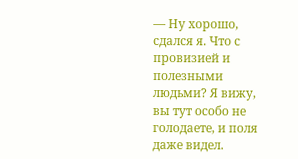— Ну хорошо, сдался я. Что с провизией и полезными людьми? Я вижу, вы тут особо не голодаете, и поля даже видел.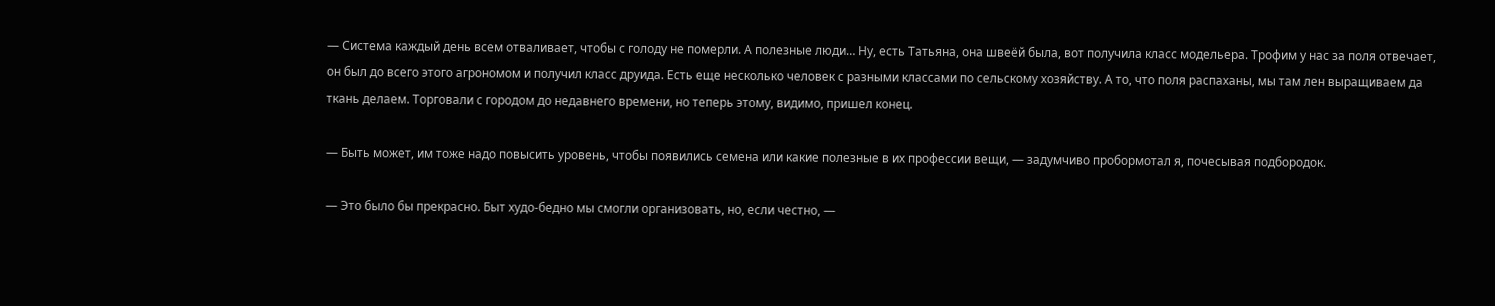— Система каждый день всем отваливает, чтобы с голоду не померли. А полезные люди… Ну, есть Татьяна, она швеёй была, вот получила класс модельера. Трофим у нас за поля отвечает, он был до всего этого агрономом и получил класс друида. Есть еще несколько человек с разными классами по сельскому хозяйству. А то, что поля распаханы, мы там лен выращиваем да ткань делаем. Торговали с городом до недавнего времени, но теперь этому, видимо, пришел конец.

— Быть может, им тоже надо повысить уровень, чтобы появились семена или какие полезные в их профессии вещи, — задумчиво пробормотал я, почесывая подбородок.

— Это было бы прекрасно. Быт худо-бедно мы смогли организовать, но, если честно, —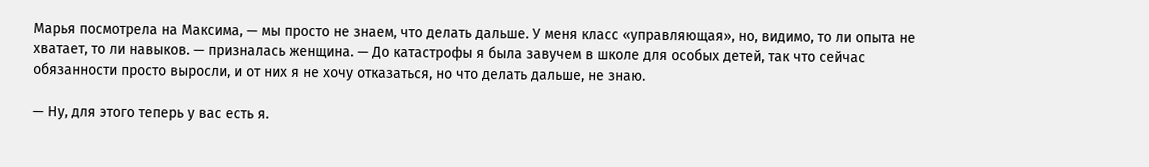Марья посмотрела на Максима, — мы просто не знаем, что делать дальше. У меня класс «управляющая», но, видимо, то ли опыта не хватает, то ли навыков. — призналась женщина. — До катастрофы я была завучем в школе для особых детей, так что сейчас обязанности просто выросли, и от них я не хочу отказаться, но что делать дальше, не знаю.

— Ну, для этого теперь у вас есть я.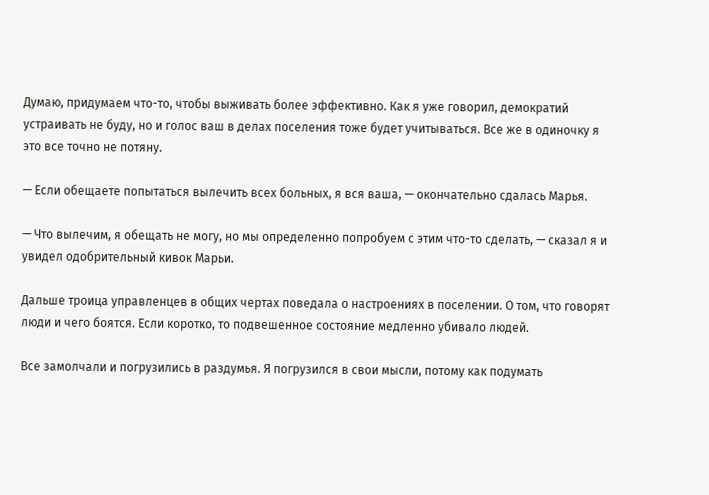Думаю, придумаем что-то, чтобы выживать более эффективно. Как я уже говорил, демократий устраивать не буду, но и голос ваш в делах поселения тоже будет учитываться. Все же в одиночку я это все точно не потяну.

— Если обещаете попытаться вылечить всех больных, я вся ваша, — окончательно сдалась Марья.

— Что вылечим, я обещать не могу, но мы определенно попробуем с этим что-то сделать, — сказал я и увидел одобрительный кивок Марьи.

Дальше троица управленцев в общих чертах поведала о настроениях в поселении. О том, что говорят люди и чего боятся. Если коротко, то подвешенное состояние медленно убивало людей.

Все замолчали и погрузились в раздумья. Я погрузился в свои мысли, потому как подумать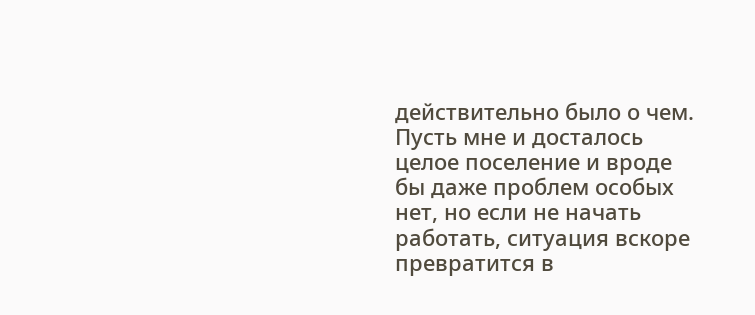действительно было о чем. Пусть мне и досталось целое поселение и вроде бы даже проблем особых нет, но если не начать работать, ситуация вскоре превратится в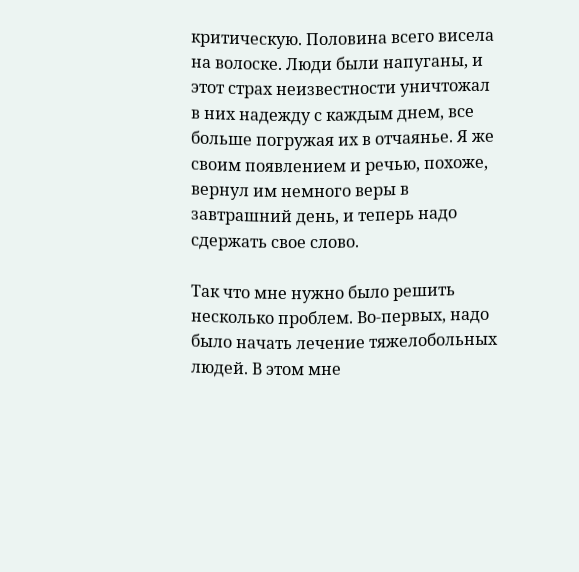критическую. Половина всего висела на волоске. Люди были напуганы, и этот страх неизвестности уничтожал в них надежду с каждым днем, все больше погружая их в отчаянье. Я же своим появлением и речью, похоже, вернул им немного веры в завтрашний день, и теперь надо сдержать свое слово.

Так что мне нужно было решить несколько проблем. Во-первых, надо было начать лечение тяжелобольных людей. В этом мне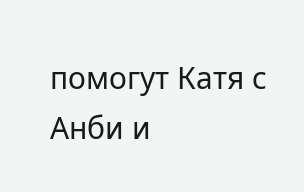помогут Катя с Анби и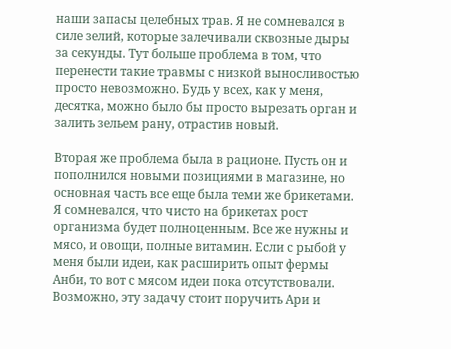наши запасы целебных трав. Я не сомневался в силе зелий, которые залечивали сквозные дыры за секунды. Тут больше проблема в том, что перенести такие травмы с низкой выносливостью просто невозможно. Будь у всех, как у меня, десятка, можно было бы просто вырезать орган и залить зельем рану, отрастив новый.

Вторая же проблема была в рационе. Пусть он и пополнился новыми позициями в магазине, но основная часть все еще была теми же брикетами. Я сомневался, что чисто на брикетах рост организма будет полноценным. Все же нужны и мясо, и овощи, полные витамин. Если с рыбой у меня были идеи, как расширить опыт фермы Анби, то вот с мясом идеи пока отсутствовали. Возможно, эту задачу стоит поручить Ари и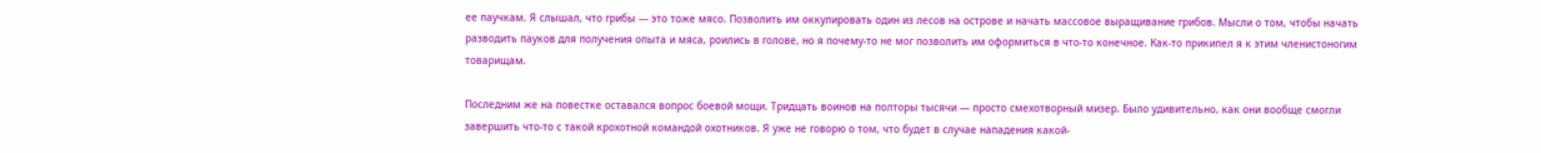ее паучкам. Я слышал, что грибы — это тоже мясо. Позволить им оккупировать один из лесов на острове и начать массовое выращивание грибов. Мысли о том, чтобы начать разводить пауков для получения опыта и мяса, роились в голове, но я почему-то не мог позволить им оформиться в что-то конечное. Как-то прикипел я к этим членистоногим товарищам.

Последним же на повестке оставался вопрос боевой мощи. Тридцать воинов на полторы тысячи — просто смехотворный мизер. Было удивительно, как они вообще смогли завершить что-то с такой крохотной командой охотников. Я уже не говорю о том, что будет в случае нападения какой-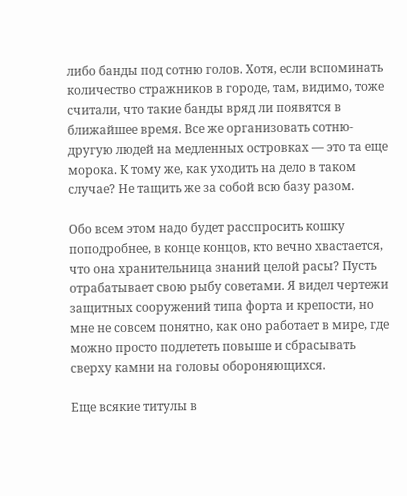либо банды под сотню голов. Хотя, если вспоминать количество стражников в городе, там, видимо, тоже считали, что такие банды вряд ли появятся в ближайшее время. Все же организовать сотню-другую людей на медленных островках — это та еще морока. К тому же, как уходить на дело в таком случае? Не тащить же за собой всю базу разом.

Обо всем этом надо будет расспросить кошку поподробнее, в конце концов, кто вечно хвастается, что она хранительница знаний целой расы? Пусть отрабатывает свою рыбу советами. Я видел чертежи защитных сооружений типа форта и крепости, но мне не совсем понятно, как оно работает в мире, где можно просто подлететь повыше и сбрасывать сверху камни на головы обороняющихся.

Еще всякие титулы в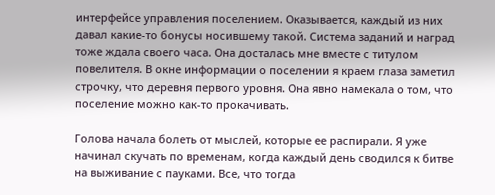интерфейсе управления поселением. Оказывается, каждый из них давал какие-то бонусы носившему такой. Система заданий и наград тоже ждала своего часа. Она досталась мне вместе с титулом повелителя. В окне информации о поселении я краем глаза заметил строчку, что деревня первого уровня. Она явно намекала о том, что поселение можно как-то прокачивать.

Голова начала болеть от мыслей, которые ее распирали. Я уже начинал скучать по временам, когда каждый день сводился к битве на выживание с пауками. Все, что тогда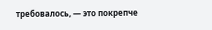требовалось, — это покрепче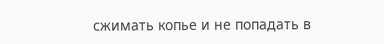сжимать копье и не попадать в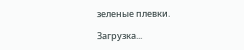зеленые плевки.

Загрузка...